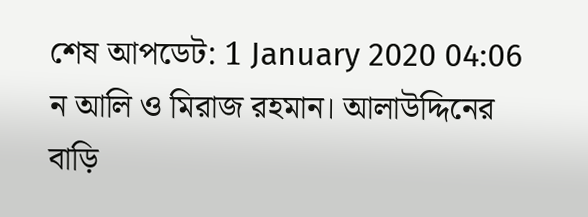শেষ আপডেট: 1 January 2020 04:06
ন আলি ও মিরাজ রহমান। আলাউদ্দিনের বাড়ি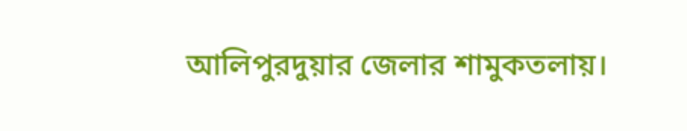আলিপুরদুয়ার জেলার শামুকতলায়।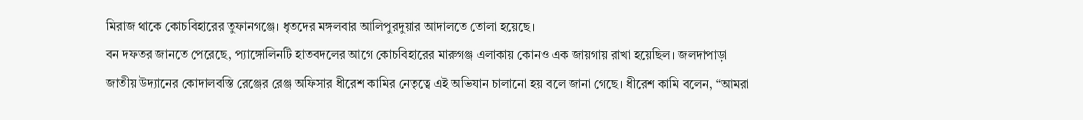মিরাজ থাকে কোচবিহারের তুফানগঞ্জে। ধৃতদের মঙ্গলবার আলিপুরদুয়ার আদালতে তোলা হয়েছে।
বন দফতর জানতে পেরেছে, প্যাঙ্গোলিনটি হাতবদলের আগে কোচবিহারের মারুগঞ্জ এলাকায় কোনও এক জায়গায় রাখা হয়েছিল। জলদাপাড়া জাতীয় উদ্যানের কোদালবস্তি রেঞ্জের রেঞ্জ অফিসার ধীরেশ কামির নেতৃত্বে এই অভিযান চালানো হয় বলে জানা গেছে। ধীরেশ কামি বলেন, “আমরা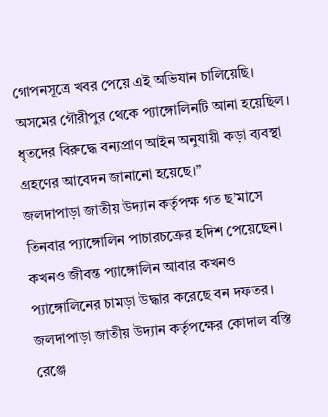গোপনসূত্রে খবর পেয়ে এই অভিযান চালিয়েছি। অসমের গৌরীপুর থেকে প্যাঙ্গোলিনটি আনা হয়েছিল। ধৃতদের বিরুদ্ধে বন্যপ্রাণ আইন অনুযায়ী কড়া ব্যবস্থা গ্রহণের আবেদন জানানো হয়েছে।”
জলদাপাড়া জাতীয় উদ্যান কর্তৃপক্ষ গত ছ’মাসে তিনবার প্যাঙ্গোলিন পাচারচক্রের হদিশ পেয়েছেন। কখনও জীবন্ত প্যাঙ্গোলিন আবার কখনও প্যাঙ্গোলিনের চামড়া উদ্ধার করেছে বন দফতর। জলদাপাড়া জাতীয় উদ্যান কর্তৃপক্ষের কোদাল বস্তি রেঞ্জে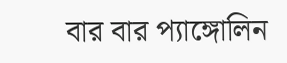বার বার প্যাঙ্গোলিন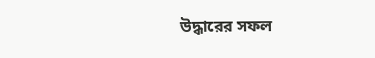উদ্ধারের সফল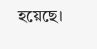হয়েছে।